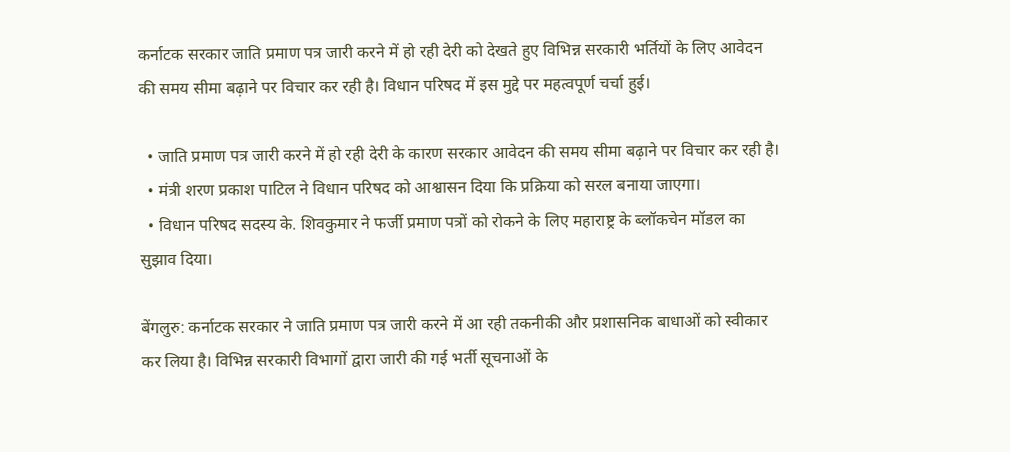कर्नाटक सरकार जाति प्रमाण पत्र जारी करने में हो रही देरी को देखते हुए विभिन्न सरकारी भर्तियों के लिए आवेदन की समय सीमा बढ़ाने पर विचार कर रही है। विधान परिषद में इस मुद्दे पर महत्वपूर्ण चर्चा हुई।

  • जाति प्रमाण पत्र जारी करने में हो रही देरी के कारण सरकार आवेदन की समय सीमा बढ़ाने पर विचार कर रही है।
  • मंत्री शरण प्रकाश पाटिल ने विधान परिषद को आश्वासन दिया कि प्रक्रिया को सरल बनाया जाएगा।
  • विधान परिषद सदस्य के. शिवकुमार ने फर्जी प्रमाण पत्रों को रोकने के लिए महाराष्ट्र के ब्लॉकचेन मॉडल का सुझाव दिया।

बेंगलुरु: कर्नाटक सरकार ने जाति प्रमाण पत्र जारी करने में आ रही तकनीकी और प्रशासनिक बाधाओं को स्वीकार कर लिया है। विभिन्न सरकारी विभागों द्वारा जारी की गई भर्ती सूचनाओं के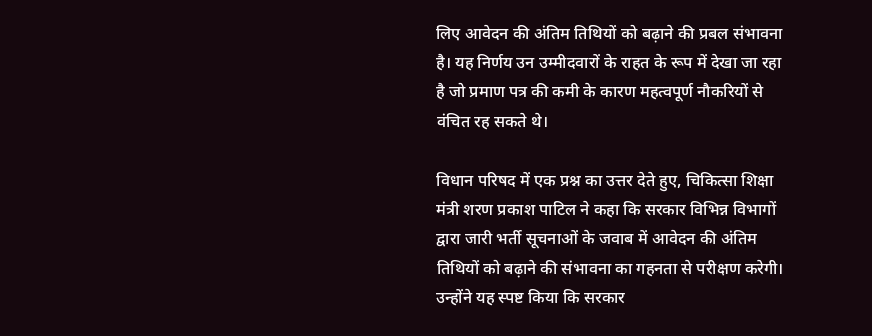लिए आवेदन की अंतिम तिथियों को बढ़ाने की प्रबल संभावना है। यह निर्णय उन उम्मीदवारों के राहत के रूप में देखा जा रहा है जो प्रमाण पत्र की कमी के कारण महत्वपूर्ण नौकरियों से वंचित रह सकते थे।

विधान परिषद में एक प्रश्न का उत्तर देते हुए, चिकित्सा शिक्षा मंत्री शरण प्रकाश पाटिल ने कहा कि सरकार विभिन्न विभागों द्वारा जारी भर्ती सूचनाओं के जवाब में आवेदन की अंतिम तिथियों को बढ़ाने की संभावना का गहनता से परीक्षण करेगी। उन्होंने यह स्पष्ट किया कि सरकार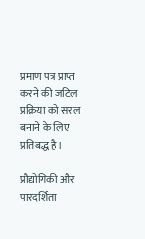प्रमाण पत्र प्राप्त करने की जटिल प्रक्रिया को सरल बनाने के लिए प्रतिबद्ध है।

प्रौद्योगिकी और पारदर्शिता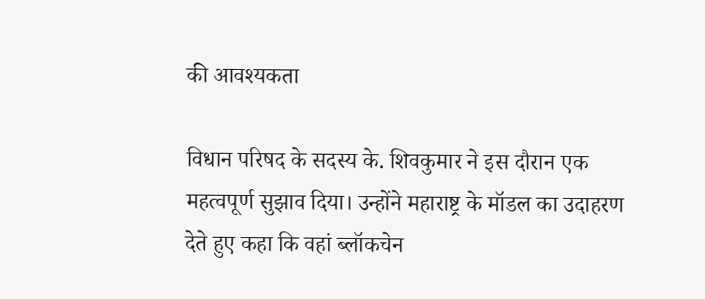की आवश्यकता

विधान परिषद के सदस्य के. शिवकुमार ने इस दौरान एक महत्वपूर्ण सुझाव दिया। उन्होंने महाराष्ट्र के मॉडल का उदाहरण देते हुए कहा कि वहां ब्लॉकचेन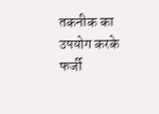तकनीक का उपयोग करके फर्जी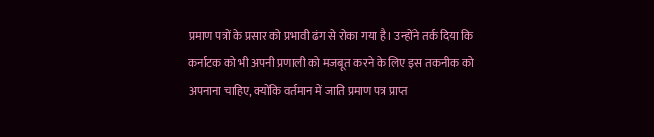प्रमाण पत्रों के प्रसार को प्रभावी ढंग से रोका गया है। उन्होंने तर्क दिया कि कर्नाटक को भी अपनी प्रणाली को मजबूत करने के लिए इस तकनीक को अपनाना चाहिए, क्योंकि वर्तमान में जाति प्रमाण पत्र प्राप्त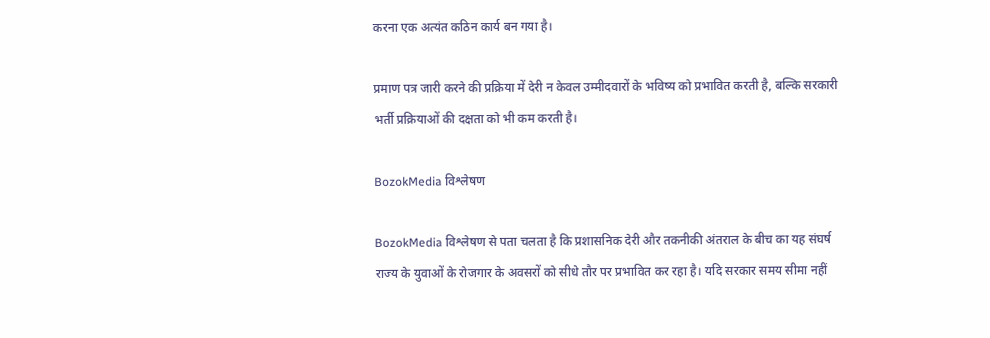करना एक अत्यंत कठिन कार्य बन गया है।

प्रमाण पत्र जारी करने की प्रक्रिया में देरी न केवल उम्मीदवारों के भविष्य को प्रभावित करती है, बल्कि सरकारी भर्ती प्रक्रियाओं की दक्षता को भी कम करती है।

BozokMedia विश्लेषण

BozokMedia विश्लेषण से पता चलता है कि प्रशासनिक देरी और तकनीकी अंतराल के बीच का यह संघर्ष राज्य के युवाओं के रोजगार के अवसरों को सीधे तौर पर प्रभावित कर रहा है। यदि सरकार समय सीमा नहीं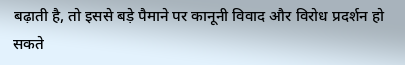बढ़ाती है, तो इससे बड़े पैमाने पर कानूनी विवाद और विरोध प्रदर्शन हो सकते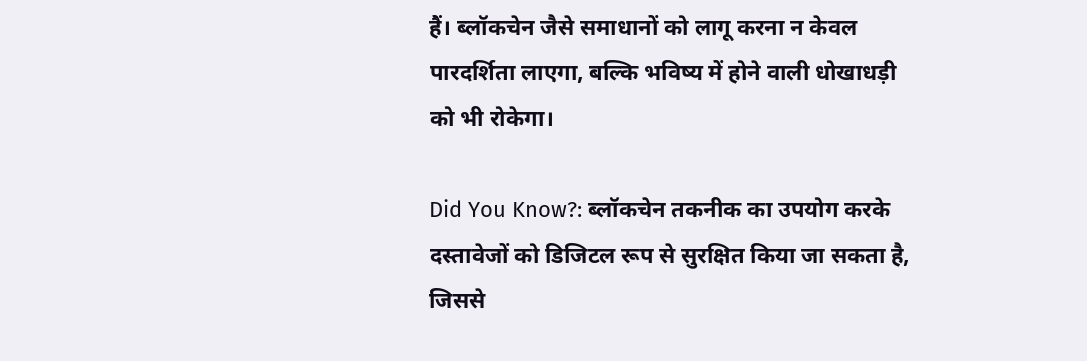हैं। ब्लॉकचेन जैसे समाधानों को लागू करना न केवल पारदर्शिता लाएगा, बल्कि भविष्य में होने वाली धोखाधड़ी को भी रोकेगा।

Did You Know?: ब्लॉकचेन तकनीक का उपयोग करके दस्तावेजों को डिजिटल रूप से सुरक्षित किया जा सकता है, जिससे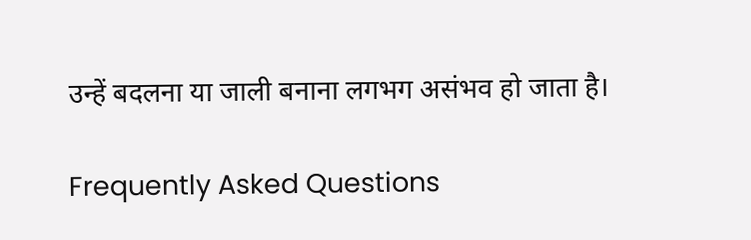उन्हें बदलना या जाली बनाना लगभग असंभव हो जाता है।

Frequently Asked Questions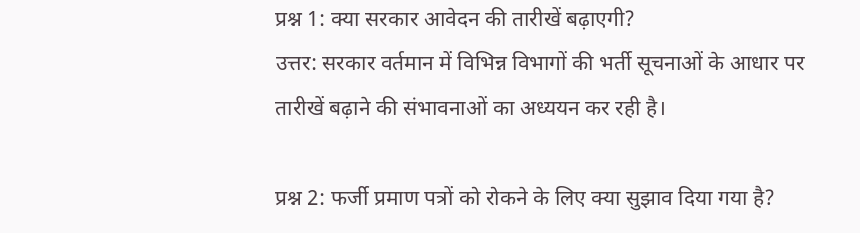प्रश्न 1: क्या सरकार आवेदन की तारीखें बढ़ाएगी?
उत्तर: सरकार वर्तमान में विभिन्न विभागों की भर्ती सूचनाओं के आधार पर तारीखें बढ़ाने की संभावनाओं का अध्ययन कर रही है।

प्रश्न 2: फर्जी प्रमाण पत्रों को रोकने के लिए क्या सुझाव दिया गया है?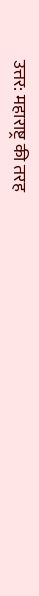उत्तर: महाराष्ट्र की तरह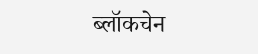ब्लॉकचेन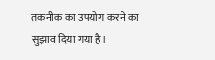तकनीक का उपयोग करने का सुझाव दिया गया है।